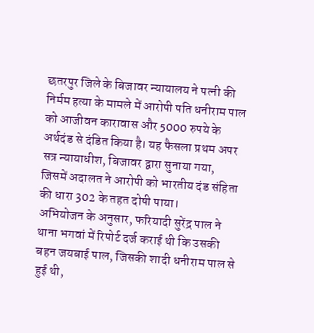छतरपुर जिले के बिजावर न्यायालय ने पत्नी की निर्मम हत्या के मामले में आरोपी पति धनीराम पाल को आजीवन कारावास और 5000 रुपये के अर्थदंड से दंडित किया है। यह फैसला प्रथम अपर सत्र न्यायाधीश, बिजावर द्वारा सुनाया गया, जिसमें अदालत ने आरोपी को भारतीय दंड संहिता की धारा 302 के तहत दोषी पाया।
अभियोजन के अनुसार, फरियादी सुरेंद्र पाल ने थाना भगवां में रिपोर्ट दर्ज कराई थी कि उसकी बहन जयबाई पाल, जिसकी शादी धनीराम पाल से हुई थी,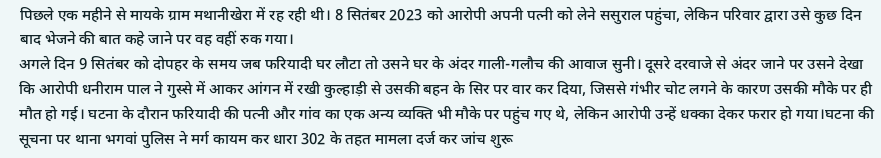पिछले एक महीने से मायके ग्राम मथानीखेरा में रह रही थी। 8 सितंबर 2023 को आरोपी अपनी पत्नी को लेने ससुराल पहुंचा, लेकिन परिवार द्वारा उसे कुछ दिन बाद भेजने की बात कहे जाने पर वह वहीं रुक गया।
अगले दिन 9 सितंबर को दोपहर के समय जब फरियादी घर लौटा तो उसने घर के अंदर गाली-गलौच की आवाज सुनी। दूसरे दरवाजे से अंदर जाने पर उसने देखा कि आरोपी धनीराम पाल ने गुस्से में आकर आंगन में रखी कुल्हाड़ी से उसकी बहन के सिर पर वार कर दिया, जिससे गंभीर चोट लगने के कारण उसकी मौके पर ही मौत हो गई। घटना के दौरान फरियादी की पत्नी और गांव का एक अन्य व्यक्ति भी मौके पर पहुंच गए थे, लेकिन आरोपी उन्हें धक्का देकर फरार हो गया।घटना की सूचना पर थाना भगवां पुलिस ने मर्ग कायम कर धारा 302 के तहत मामला दर्ज कर जांच शुरू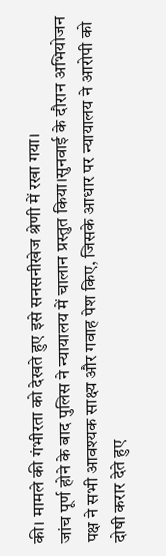की। मामले की गंभीरता को देखते हुए इसे सनसनीखेज श्रेणी में रखा गया।
जांच पूर्ण होने के बाद पुलिस ने न्यायालय में चालान प्रस्तुत किया।सुनवाई के दौरान अभियोजन पक्ष ने सभी आवश्यक साक्ष्य और गवाह पेश किए, जिसके आधार पर न्यायालय ने आरोपी को दोषी करार देते हुए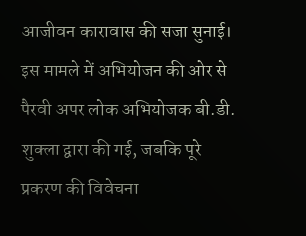आजीवन कारावास की सजा सुनाई। इस मामले में अभियोजन की ओर से पैरवी अपर लोक अभियोजक बी.डी. शुक्ला द्वारा की गई, जबकि पूरे प्रकरण की विवेचना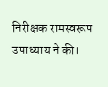निरीक्षक रामस्वरूप उपाध्याय ने की।